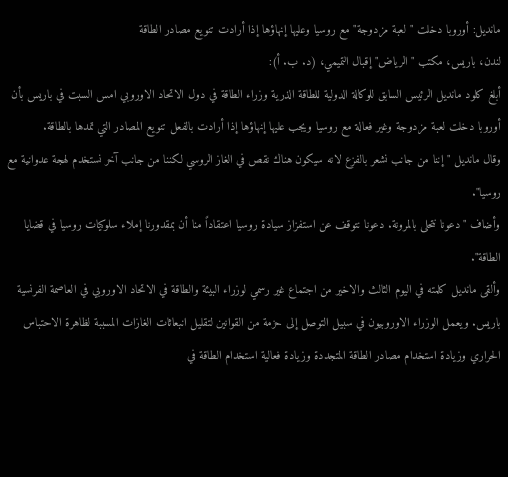مانديل: أوروبا دخلت "لعبة مزدوجة" مع روسيا وعليها إنهاؤها إذا أرادت تنويع مصادر الطاقة
لندن، باريس، مكتب "الرياض" إقبال التميمي، (د. ب. أ):
أبلغ كلود مانديل الرئيس السابق للوكالة الدولية للطاقة الذرية وزراء الطاقة في دول الاتحاد الاوروبي امس السبت في باريس بأن أوروبا دخلت لعبة مزدوجة وغير فعالة مع روسيا ويجب عليها إنهاؤها إذا أرادت بالفعل تنويع المصادر التي تمدها بالطاقة.
وقال مانديل "إننا من جانب نشعر بالفزع لانه سيكون هناك نقص في الغاز الروسي لكننا من جانب آخر نستخدم لهجة عدوانية مع روسيا".
وأضاف "دعونا نتحلى بالمرونة. دعونا نتوقف عن استفزاز سيادة روسيا اعتقاداً منا أن بمقدورنا إملاء سلوكيات روسيا في قضايا الطاقة".
وألقى مانديل كلمته في اليوم الثالث والاخير من اجتماع غير رسمي لوزراء البيئة والطاقة في الاتحاد الاوروبي في العاصمة الفرنسية باريس. ويعمل الوزراء الاوروبيون في سبيل التوصل إلى حزمة من القوانين لتقليل انبعاثات الغازات المسببة لظاهرة الاحتباس الحراري وزيادة استخدام مصادر الطاقة المتجددة وزيادة فعالية استخدام الطاقة في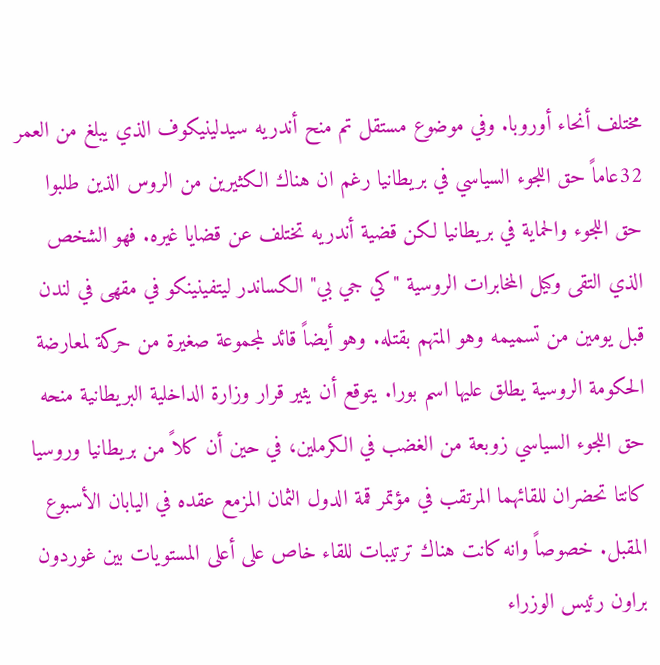مختلف أنحاء أوروبا. وفي موضوع مستقل تم منح أندريه سيدلينيكوف الذي يبلغ من العمر 32عاماً حق اللجوء السياسي في بريطانيا رغم ان هناك الكثيرين من الروس الذين طلبوا حق اللجوء والحماية في بريطانيا لكن قضية أندريه تختلف عن قضايا غيره. فهو الشخص الذي التقى وكيل المخابرات الروسية "كي جي بي" الكساندر ليتفينينكو في مقهى في لندن قبل يومين من تسميمه وهو المتهم بقتله. وهو أيضاً قائد لمجموعة صغيرة من حركة لمعارضة الحكومة الروسية يطلق عليها اسم بورا. يتوقع أن يثير قرار وزارة الداخلية البريطانية منحه حق اللجوء السياسي زوبعة من الغضب في الكرملين، في حين أن كلاً من بريطانيا وروسيا كانتا تحضران للقائهما المرتقب في مؤتمر قمة الدول الثمان المزمع عقده في اليابان الأسبوع المقبل. خصوصاً وانه كانت هناك ترتيبات للقاء خاص على أعلى المستويات بين غوردون براون رئيس الوزراء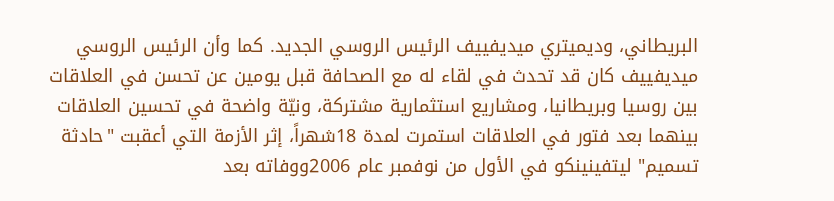البريطاني، وديميتري ميديفييف الرئيس الروسي الجديد. كما وأن الرئيس الروسي ميديفييف كان قد تحدث في لقاء له مع الصحافة قبل يومين عن تحسن في العلاقات بين روسيا وبريطانيا، ومشاريع استثمارية مشتركة، ونيّة واضحة في تحسين العلاقات بينهما بعد فتور في العلاقات استمرت لمدة 18شهراً، إثر الأزمة التي أعقبت "حادثة تسميم" ليتفينينكو في الأول من نوفمبر عام 2006ووفاته بعد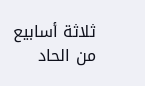ثلاثة أسابيع من الحاد